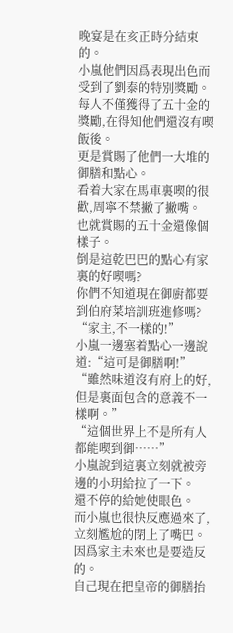晚宴是在亥正時分結束的。
小嵐他們因爲表現出色而受到了劉泰的特別獎勵。
每人不僅獲得了五十金的獎勵,在得知他們還沒有喫飯後。
更是賞賜了他們一大堆的御膳和點心。
看着大家在馬車裏喫的很歡,周寧不禁撇了撇嘴。
也就賞賜的五十金還像個樣子。
倒是這乾巴巴的點心有家裏的好喫嗎?
你們不知道現在御廚都要到伯府菜培訓班進修嗎?
“家主,不一樣的!”
小嵐一邊塞着點心一邊說道:“這可是御膳啊!”
“雖然味道沒有府上的好,但是裏面包含的意義不一樣啊。”
“這個世界上不是所有人都能喫到御……”
小嵐說到這裏立刻就被旁邊的小玥給拉了一下。
還不停的給她使眼色。
而小嵐也很快反應過來了,立刻尷尬的閉上了嘴巴。
因爲家主未來也是要造反的。
自己現在把皇帝的御膳抬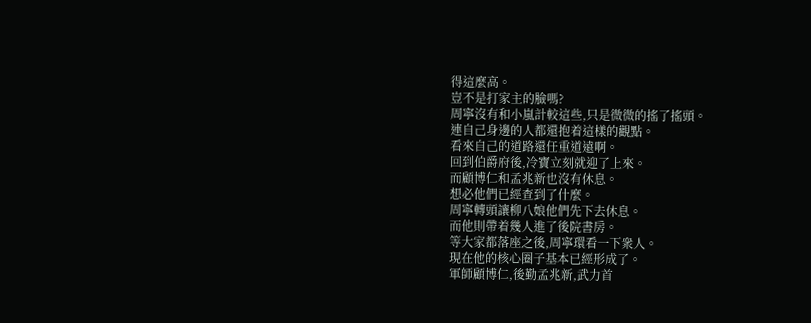得這麼高。
豈不是打家主的臉嗎?
周寧沒有和小嵐計較這些,只是微微的搖了搖頭。
連自己身邊的人都還抱着這樣的觀點。
看來自己的道路還任重道遠啊。
回到伯爵府後,冷寶立刻就迎了上來。
而顧博仁和孟兆新也沒有休息。
想必他們已經查到了什麼。
周寧轉頭讓柳八娘他們先下去休息。
而他則帶着幾人進了後院書房。
等大家都落座之後,周寧環看一下衆人。
現在他的核心圈子基本已經形成了。
軍師顧博仁,後勤孟兆新,武力首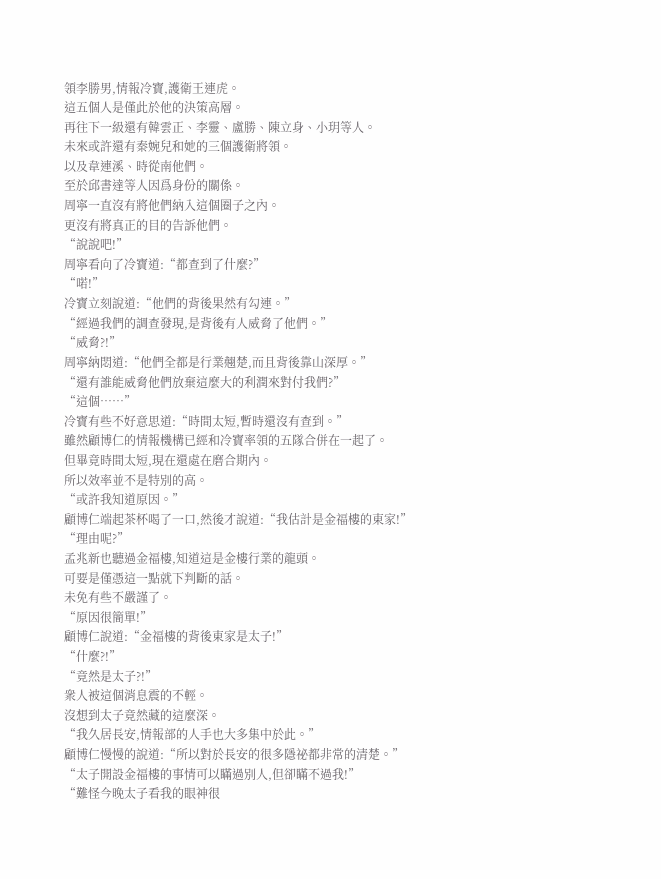領李勝男,情報冷寶,護衛王連虎。
這五個人是僅此於他的決策高層。
再往下一級還有韓雲正、李靈、盧勝、陳立身、小玥等人。
未來或許還有秦婉兒和她的三個護衛將領。
以及韋連溪、時從南他們。
至於邱書達等人因爲身份的關係。
周寧一直沒有將他們納入這個圈子之內。
更沒有將真正的目的告訴他們。
“說說吧!”
周寧看向了冷寶道:“都查到了什麼?”
“喏!”
冷寶立刻說道:“他們的背後果然有勾連。”
“經過我們的調查發現,是背後有人威脅了他們。”
“威脅?!”
周寧納悶道:“他們全都是行業翹楚,而且背後靠山深厚。”
“還有誰能威脅他們放棄這麼大的利潤來對付我們?”
“這個……”
冷寶有些不好意思道:“時間太短,暫時還沒有查到。”
雖然顧博仁的情報機構已經和冷寶率領的五隊合併在一起了。
但畢竟時間太短,現在還處在磨合期內。
所以效率並不是特別的高。
“或許我知道原因。”
顧博仁端起茶杯喝了一口,然後才說道:“我估計是金福樓的東家!”
“理由呢?”
孟兆新也聽過金福樓,知道這是金樓行業的龍頭。
可要是僅憑這一點就下判斷的話。
未免有些不嚴謹了。
“原因很簡單!”
顧博仁說道:“金福樓的背後東家是太子!”
“什麼?!”
“竟然是太子?!”
衆人被這個消息震的不輕。
沒想到太子竟然藏的這麼深。
“我久居長安,情報部的人手也大多集中於此。”
顧博仁慢慢的說道:“所以對於長安的很多隱祕都非常的清楚。”
“太子開設金福樓的事情可以瞞過別人,但卻瞞不過我!”
“難怪今晚太子看我的眼神很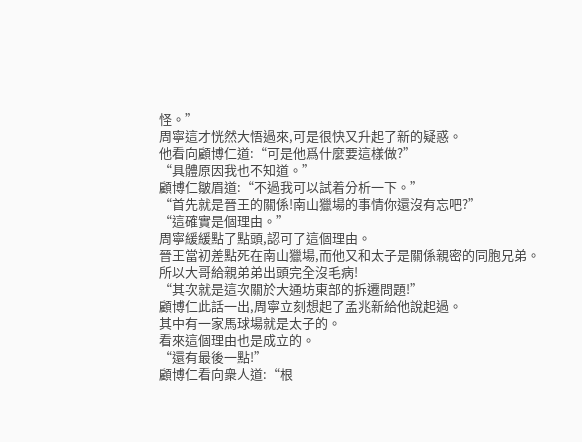怪。”
周寧這才恍然大悟過來,可是很快又升起了新的疑惑。
他看向顧博仁道:“可是他爲什麼要這樣做?”
“具體原因我也不知道。”
顧博仁皺眉道:“不過我可以試着分析一下。”
“首先就是晉王的關係!南山獵場的事情你還沒有忘吧?”
“這確實是個理由。”
周寧緩緩點了點頭,認可了這個理由。
晉王當初差點死在南山獵場,而他又和太子是關係親密的同胞兄弟。
所以大哥給親弟弟出頭完全沒毛病!
“其次就是這次關於大通坊東部的拆遷問題!”
顧博仁此話一出,周寧立刻想起了孟兆新給他說起過。
其中有一家馬球場就是太子的。
看來這個理由也是成立的。
“還有最後一點!”
顧博仁看向衆人道:“根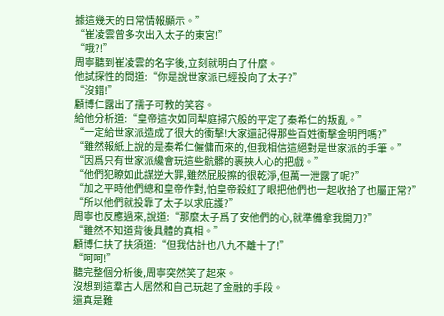據這幾天的日常情報顯示。”
“崔凌雲曾多次出入太子的東宮!”
“哦?!”
周寧聽到崔凌雲的名字後,立刻就明白了什麼。
他試探性的問道:“你是說世家派已經投向了太子?”
“沒錯!”
顧博仁露出了孺子可教的笑容。
給他分析道:“皇帝這次如同犁庭掃穴般的平定了秦希仁的叛亂。”
“一定給世家派造成了很大的衝擊!大家還記得那些百姓衝擊金明門嗎?”
“雖然報紙上說的是秦希仁僱傭而來的,但我相信這絕對是世家派的手筆。”
“因爲只有世家派纔會玩這些骯髒的裹挾人心的把戲。”
“他們犯瞭如此謀逆大罪,雖然屁股擦的很乾淨,但萬一泄露了呢?”
“加之平時他們總和皇帝作對,怕皇帝殺紅了眼把他們也一起收拾了也屬正常?”
“所以他們就投靠了太子以求庇護?”
周寧也反應過來,說道:“那麼太子爲了安他們的心,就準備拿我開刀?”
“雖然不知道背後具體的真相。”
顧博仁扶了扶須道:“但我估計也八九不離十了!”
“呵呵!”
聽完整個分析後,周寧突然笑了起來。
沒想到這羣古人居然和自己玩起了金融的手段。
還真是難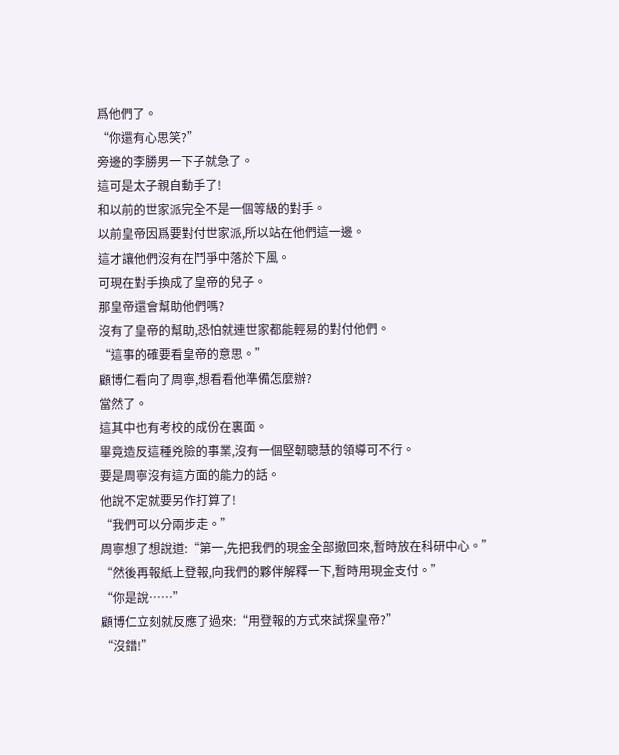爲他們了。
“你還有心思笑?”
旁邊的李勝男一下子就急了。
這可是太子親自動手了!
和以前的世家派完全不是一個等級的對手。
以前皇帝因爲要對付世家派,所以站在他們這一邊。
這才讓他們沒有在鬥爭中落於下風。
可現在對手換成了皇帝的兒子。
那皇帝還會幫助他們嗎?
沒有了皇帝的幫助,恐怕就連世家都能輕易的對付他們。
“這事的確要看皇帝的意思。”
顧博仁看向了周寧,想看看他準備怎麼辦?
當然了。
這其中也有考校的成份在裏面。
畢竟造反這種兇險的事業,沒有一個堅韌聰慧的領導可不行。
要是周寧沒有這方面的能力的話。
他說不定就要另作打算了!
“我們可以分兩步走。”
周寧想了想說道:“第一,先把我們的現金全部撤回來,暫時放在科研中心。”
“然後再報紙上登報,向我們的夥伴解釋一下,暫時用現金支付。”
“你是說……”
顧博仁立刻就反應了過來:“用登報的方式來試探皇帝?”
“沒錯!”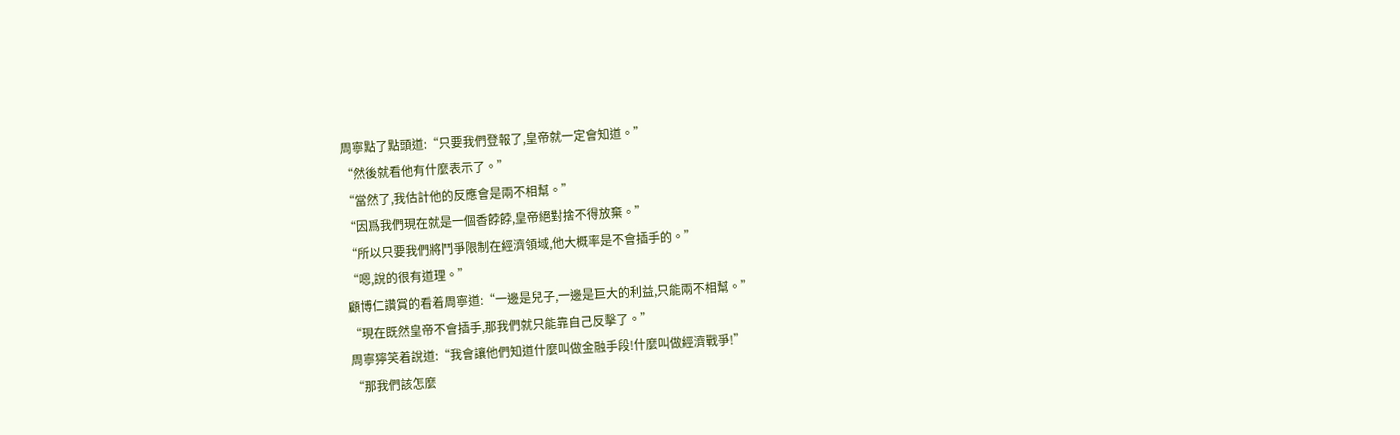周寧點了點頭道:“只要我們登報了,皇帝就一定會知道。”
“然後就看他有什麼表示了。”
“當然了,我估計他的反應會是兩不相幫。”
“因爲我們現在就是一個香餑餑,皇帝絕對捨不得放棄。”
“所以只要我們將鬥爭限制在經濟領域,他大概率是不會插手的。”
“嗯,說的很有道理。”
顧博仁讚賞的看着周寧道:“一邊是兒子,一邊是巨大的利益,只能兩不相幫。”
“現在既然皇帝不會插手,那我們就只能靠自己反擊了。”
周寧獰笑着說道:“我會讓他們知道什麼叫做金融手段!什麼叫做經濟戰爭!”
“那我們該怎麼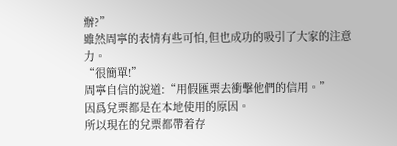辦?”
雖然周寧的表情有些可怕,但也成功的吸引了大家的注意力。
“很簡單!”
周寧自信的說道:“用假匯票去衝擊他們的信用。”
因爲兌票都是在本地使用的原因。
所以現在的兌票都帶着存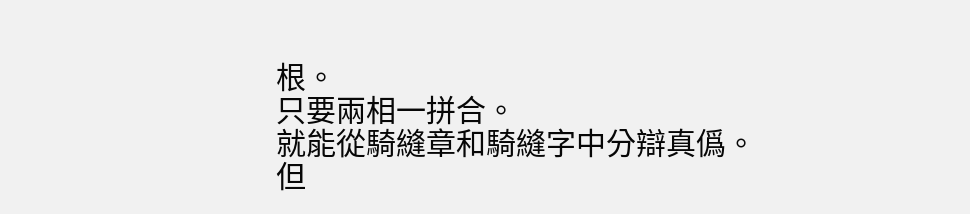根。
只要兩相一拼合。
就能從騎縫章和騎縫字中分辯真僞。
但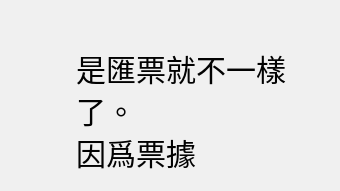是匯票就不一樣了。
因爲票據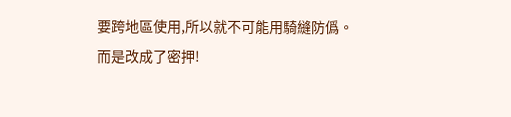要跨地區使用,所以就不可能用騎縫防僞。
而是改成了密押!